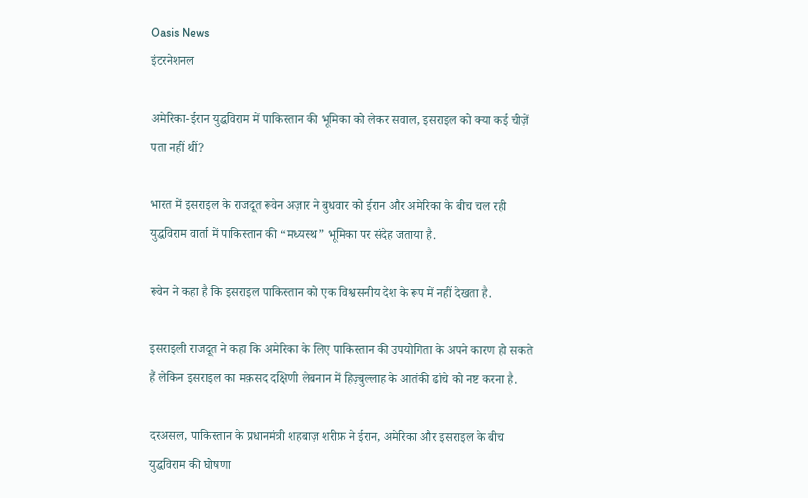Oasis News
इंटरनेशनल

अमेरिका-ईरान युद्धविराम में पाकिस्तान की भूमिका को लेकर सवाल, इसराइल को क्या कई चीज़ें पता नहीं थीं?

भारत में इसराइल के राजदूत रूवेन अज़ार ने बुधवार को ईरान और अमेरिका के बीच चल रही युद्धविराम वार्ता में पाकिस्तान की “मध्यस्थ” भूमिका पर संदेह जताया है.

रूवेन ने कहा है कि इसराइल पाकिस्तान को एक विश्वसनीय देश के रूप में नहीं देखता है.

इसराइली राजदूत ने कहा कि अमेरिका के लिए पाकिस्तान की उपयोगिता के अपने कारण हो सकते हैं लेकिन इसराइल का मक़सद दक्षिणी लेबनान में हिज़्बुल्लाह के आतंकी ढांचे को नष्ट करना है.

दरअसल, पाकिस्तान के प्रधानमंत्री शहबाज़ शरीफ़ ने ईरान, अमेरिका और इसराइल के बीच युद्धविराम की घोषणा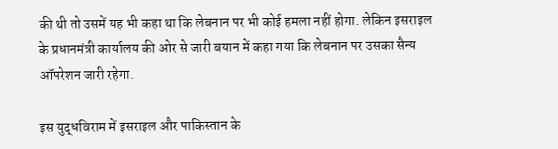की थी तो उसमें यह भी कहा था कि लेबनान पर भी कोई हमला नहीं होगा. लेकिन इसराइल के प्रधानमंत्री कार्यालय की ओर से जारी बयान में कहा गया कि लेबनान पर उसका सैन्य ऑपरेशन जारी रहेगा.

इस युद्धविराम में इसराइल और पाकिस्तान के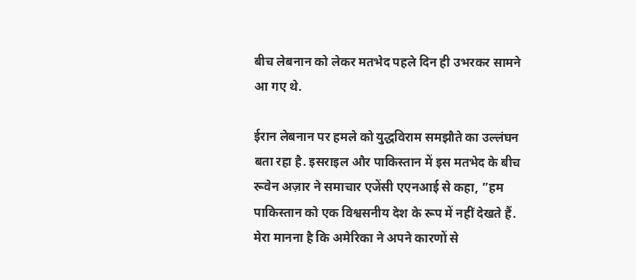बीच लेबनान को लेकर मतभेद पहले दिन ही उभरकर सामने आ गए थे.

ईरान लेबनान पर हमले को युद्धविराम समझौते का उल्लंघन बता रहा है. इसराइल और पाकिस्तान में इस मतभेद के बीच रूवेन अज़ार ने समाचार एजेंसी एएनआई से कहा, ”हम पाकिस्तान को एक विश्वसनीय देश के रूप में नहीं देखते हैं. मेरा मानना है कि अमेरिका ने अपने कारणों से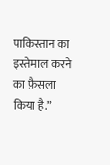पाकिस्तान का इस्तेमाल करने का फ़ैसला किया है.”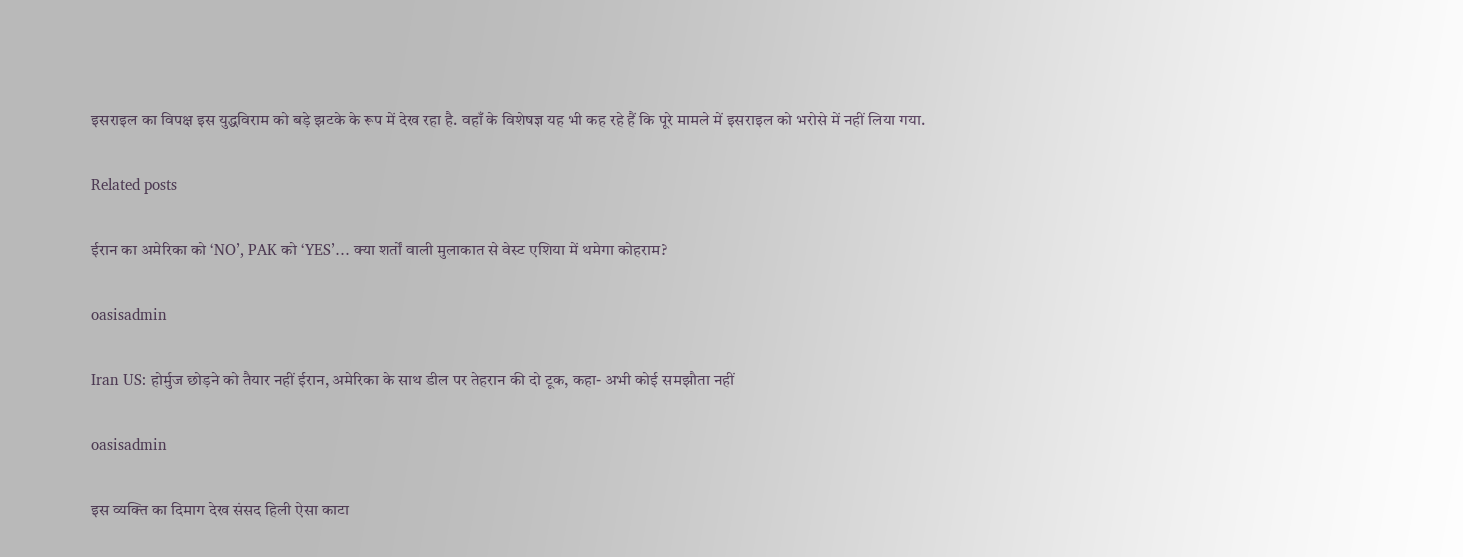इसराइल का विपक्ष इस युद्धविराम को बड़े झटके के रूप में देख रहा है. वहाँ के विशेषज्ञ यह भी कह रहे हैं कि पूरे मामले में इसराइल को भरोसे में नहीं लिया गया.

Related posts

ईरान का अमेरिका को ‘NO’, PAK को ‘YES’… क्या शर्तों वाली मुलाकात से वेस्ट एशिया में थमेगा कोहराम?

oasisadmin

Iran US: होर्मुज छोड़ने को तैयार नहीं ईरान, अमेरिका के साथ डील पर तेहरान की दो टूक, कहा- अभी कोई समझौता नहीं

oasisadmin

इस व्यक्ति का दिमाग देख संसद हिली ऐसा काटा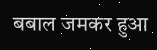बबाल जमकर हुआ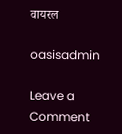वायरल

oasisadmin

Leave a Comment